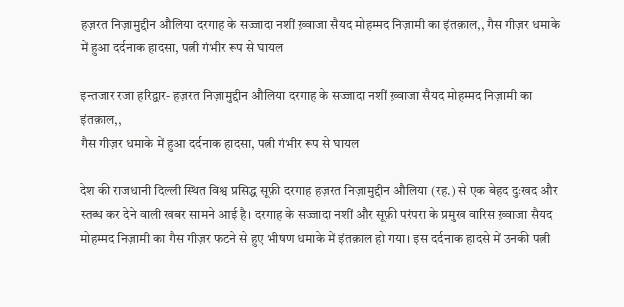हज़रत निज़ामुद्दीन औलिया दरगाह के सज्जादा नशीं ख़्वाजा सैयद मोहम्मद निज़ामी का इंतक़ाल,, गैस गीज़र धमाके में हुआ दर्दनाक हादसा, पत्नी गंभीर रूप से घायल

इन्तजार रजा हरिद्वार- हज़रत निज़ामुद्दीन औलिया दरगाह के सज्जादा नशीं ख़्वाजा सैयद मोहम्मद निज़ामी का इंतक़ाल,,
गैस गीज़र धमाके में हुआ दर्दनाक हादसा, पत्नी गंभीर रूप से घायल

देश की राजधानी दिल्ली स्थित विश्व प्रसिद्ध सूफ़ी दरगाह हज़रत निज़ामुद्दीन औलिया (रह.) से एक बेहद दुःखद और स्तब्ध कर देने वाली खबर सामने आई है। दरगाह के सज्जादा नशीं और सूफ़ी परंपरा के प्रमुख वारिस ख़्वाजा सैयद मोहम्मद निज़ामी का गैस गीज़र फटने से हुए भीषण धमाके में इंतक़ाल हो गया। इस दर्दनाक हादसे में उनकी पत्नी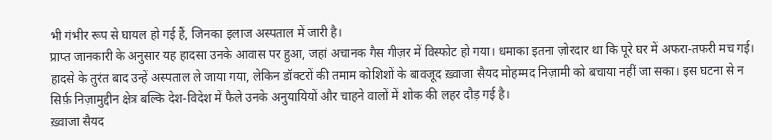भी गंभीर रूप से घायल हो गई हैं, जिनका इलाज अस्पताल में जारी है।
प्राप्त जानकारी के अनुसार यह हादसा उनके आवास पर हुआ, जहां अचानक गैस गीज़र में विस्फोट हो गया। धमाका इतना ज़ोरदार था कि पूरे घर में अफरा-तफरी मच गई। हादसे के तुरंत बाद उन्हें अस्पताल ले जाया गया, लेकिन डॉक्टरों की तमाम कोशिशों के बावजूद ख़्वाजा सैयद मोहम्मद निज़ामी को बचाया नहीं जा सका। इस घटना से न सिर्फ़ निज़ामुद्दीन क्षेत्र बल्कि देश-विदेश में फैले उनके अनुयायियों और चाहने वालों में शोक की लहर दौड़ गई है।
ख़्वाजा सैयद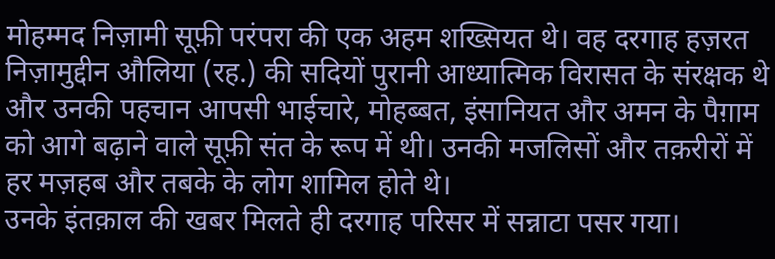मोहम्मद निज़ामी सूफ़ी परंपरा की एक अहम शख्सियत थे। वह दरगाह हज़रत निज़ामुद्दीन औलिया (रह.) की सदियों पुरानी आध्यात्मिक विरासत के संरक्षक थे और उनकी पहचान आपसी भाईचारे, मोहब्बत, इंसानियत और अमन के पैग़ाम को आगे बढ़ाने वाले सूफ़ी संत के रूप में थी। उनकी मजलिसों और तक़रीरों में हर मज़हब और तबके के लोग शामिल होते थे।
उनके इंतक़ाल की खबर मिलते ही दरगाह परिसर में सन्नाटा पसर गया।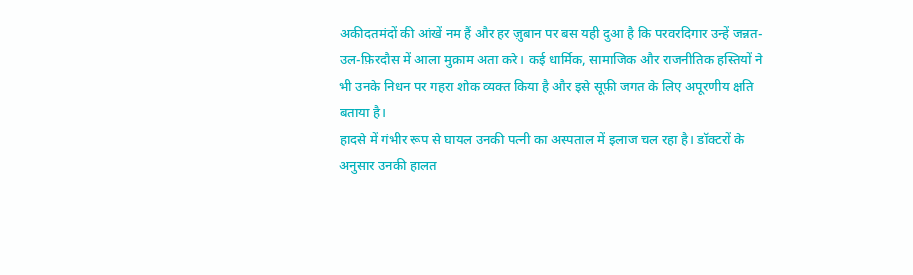अकीदतमंदों की आंखें नम हैं और हर ज़ुबान पर बस यही दुआ है कि परवरदिगार उन्हें जन्नत-उल-फ़िरदौस में आला मुक़ाम अता करे। कई धार्मिक, सामाजिक और राजनीतिक हस्तियों ने भी उनके निधन पर गहरा शोक व्यक्त किया है और इसे सूफ़ी जगत के लिए अपूरणीय क्षति बताया है।
हादसे में गंभीर रूप से घायल उनकी पत्नी का अस्पताल में इलाज चल रहा है। डॉक्टरों के अनुसार उनकी हालत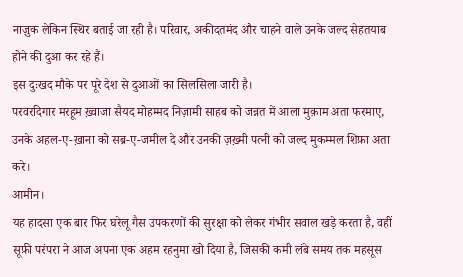नाज़ुक लेकिन स्थिर बताई जा रही है। परिवार, अकीदतमंद और चाहने वाले उनके जल्द सेहतयाब होने की दुआ कर रहे हैं।
इस दुःखद मौके पर पूरे देश से दुआओं का सिलसिला जारी है।
परवरदिगार मरहूम ख़्वाजा सैयद मोहम्मद निज़ामी साहब को जन्नत में आला मुक़ाम अता फरमाए, उनके अहल-ए-ख़ाना को सब्र-ए-जमील दे और उनकी ज़ख़्मी पत्नी को जल्द मुकम्मल शिफ़ा अता करे।
आमीन।
यह हादसा एक बार फिर घरेलू गैस उपकरणों की सुरक्षा को लेकर गंभीर सवाल खड़े करता है, वहीं सूफ़ी परंपरा ने आज अपना एक अहम रहनुमा खो दिया है, जिसकी कमी लंबे समय तक महसूस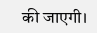की जाएगी।